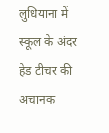लुधियाना में स्कूल के अंदर हेड टीचर की अचानक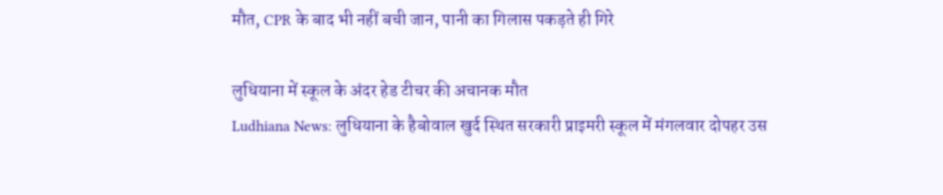मौत, CPR के बाद भी नहीं बची जान, पानी का गिलास पकड़ते ही गिरे

लुधियाना में स्कूल के अंदर हेड टीचर की अचानक मौत
Ludhiana News: लुधियाना के हैबोवाल खुर्द स्थित सरकारी प्राइमरी स्कूल में मंगलवार दोपहर उस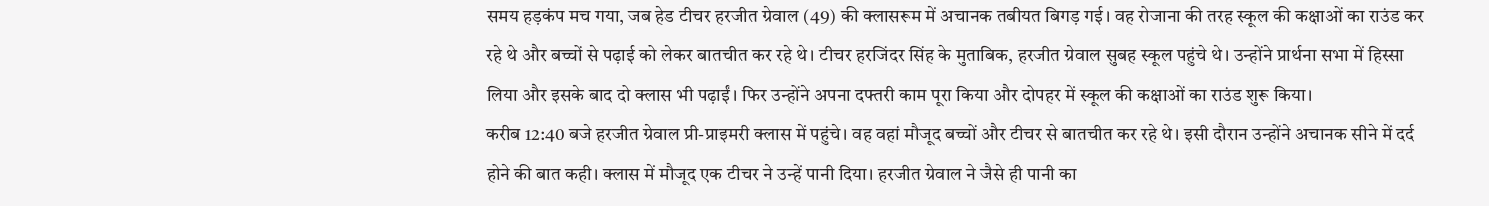समय हड़कंप मच गया, जब हेड टीचर हरजीत ग्रेवाल (49) की क्लासरूम में अचानक तबीयत बिगड़ गई। वह रोजाना की तरह स्कूल की कक्षाओं का राउंड कर रहे थे और बच्चों से पढ़ाई को लेकर बातचीत कर रहे थे। टीचर हरजिंदर सिंह के मुताबिक, हरजीत ग्रेवाल सुबह स्कूल पहुंचे थे। उन्होंने प्रार्थना सभा में हिस्सा लिया और इसके बाद दो क्लास भी पढ़ाईं। फिर उन्होंने अपना दफ्तरी काम पूरा किया और दोपहर में स्कूल की कक्षाओं का राउंड शुरू किया।
करीब 12:40 बजे हरजीत ग्रेवाल प्री-प्राइमरी क्लास में पहुंचे। वह वहां मौजूद बच्चों और टीचर से बातचीत कर रहे थे। इसी दौरान उन्होंने अचानक सीने में दर्द होने की बात कही। क्लास में मौजूद एक टीचर ने उन्हें पानी दिया। हरजीत ग्रेवाल ने जैसे ही पानी का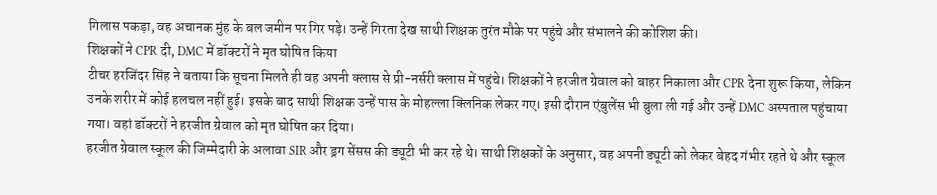गिलास पकड़ा, वह अचानक मुंह के बल जमीन पर गिर पड़े। उन्हें गिरता देख साथी शिक्षक तुरंत मौके पर पहुंचे और संभालने की कोशिश की।
शिक्षकों ने CPR दी, DMC में डॉक्टरों ने मृत घोषित किया
टीचर हरजिंदर सिंह ने बताया कि सूचना मिलते ही वह अपनी क्लास से प्री-नर्सरी क्लास में पहुंचे। शिक्षकों ने हरजीत ग्रेवाल को बाहर निकाला और CPR देना शुरू किया, लेकिन उनके शरीर में कोई हलचल नहीं हुई। इसके बाद साथी शिक्षक उन्हें पास के मोहल्ला क्लिनिक लेकर गए। इसी दौरान एंबुलेंस भी बुला ली गई और उन्हें DMC अस्पताल पहुंचाया गया। वहां डॉक्टरों ने हरजीत ग्रेवाल को मृत घोषित कर दिया।
हरजीत ग्रेवाल स्कूल की जिम्मेदारी के अलावा SIR और ड्रग सेंसस की ड्यूटी भी कर रहे थे। साथी शिक्षकों के अनुसार, वह अपनी ड्यूटी को लेकर बेहद गंभीर रहते थे और स्कूल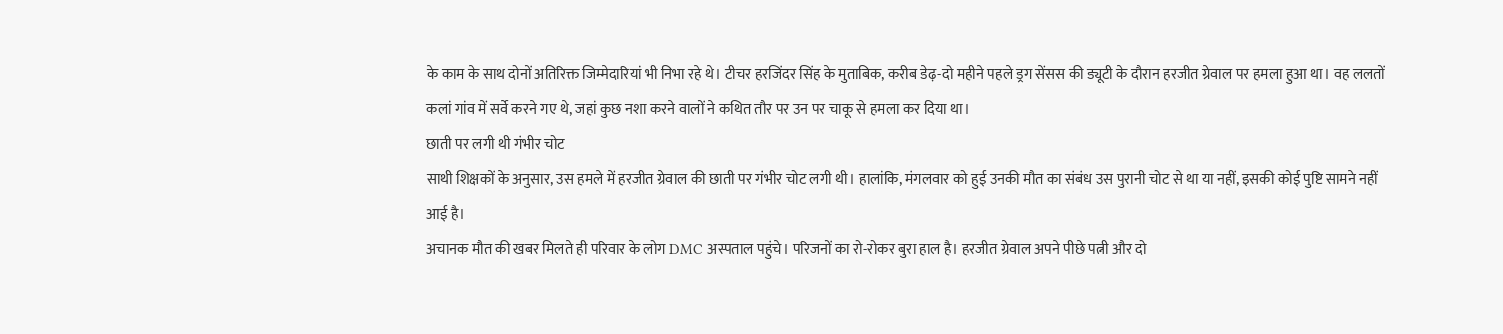के काम के साथ दोनों अतिरिक्त जिम्मेदारियां भी निभा रहे थे। टीचर हरजिंदर सिंह के मुताबिक, करीब डेढ़-दो महीने पहले ड्रग सेंसस की ड्यूटी के दौरान हरजीत ग्रेवाल पर हमला हुआ था। वह ललतों कलां गांव में सर्वे करने गए थे, जहां कुछ नशा करने वालों ने कथित तौर पर उन पर चाकू से हमला कर दिया था।
छाती पर लगी थी गंभीर चोट
साथी शिक्षकों के अनुसार, उस हमले में हरजीत ग्रेवाल की छाती पर गंभीर चोट लगी थी। हालांकि, मंगलवार को हुई उनकी मौत का संबंध उस पुरानी चोट से था या नहीं, इसकी कोई पुष्टि सामने नहीं आई है।
अचानक मौत की खबर मिलते ही परिवार के लोग DMC अस्पताल पहुंचे। परिजनों का रो-रोकर बुरा हाल है। हरजीत ग्रेवाल अपने पीछे पत्नी और दो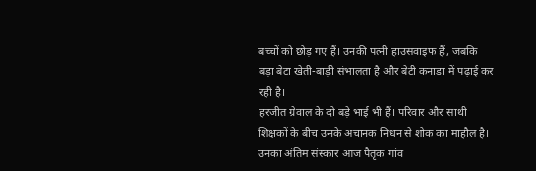बच्चों को छोड़ गए हैं। उनकी पत्नी हाउसवाइफ हैं, जबकि बड़ा बेटा खेती-बाड़ी संभालता है और बेटी कनाडा में पढ़ाई कर रही है।
हरजीत ग्रेवाल के दो बड़े भाई भी हैं। परिवार और साथी शिक्षकों के बीच उनके अचानक निधन से शोक का माहौल है। उनका अंतिम संस्कार आज पैतृक गांव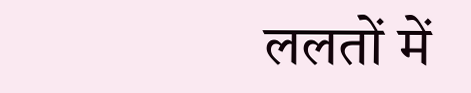ललतों में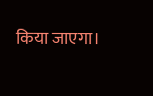किया जाएगा।